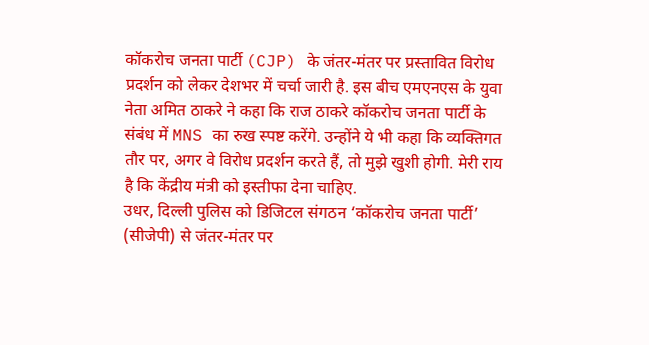कॉकरोच जनता पार्टी (CJP) के जंतर-मंतर पर प्रस्तावित विरोध प्रदर्शन को लेकर देशभर में चर्चा जारी है. इस बीच एमएनएस के युवा नेता अमित ठाकरे ने कहा कि राज ठाकरे कॉकरोच जनता पार्टी के संबंध में MNS का रुख स्पष्ट करेंगे. उन्होंने ये भी कहा कि व्यक्तिगत तौर पर, अगर वे विरोध प्रदर्शन करते हैं, तो मुझे खुशी होगी. मेरी राय है कि केंद्रीय मंत्री को इस्तीफा देना चाहिए.
उधर, दिल्ली पुलिस को डिजिटल संगठन ‘कॉकरोच जनता पार्टी’ (सीजेपी) से जंतर-मंतर पर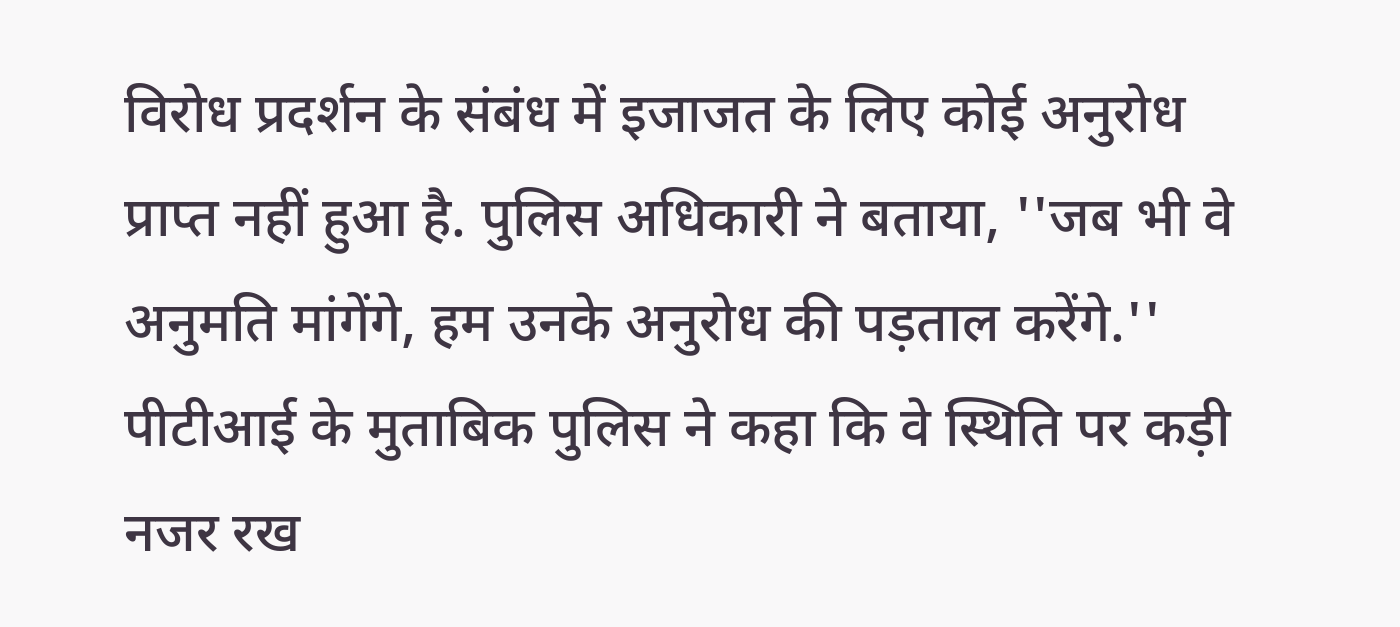विरोध प्रदर्शन के संबंध में इजाजत के लिए कोई अनुरोध प्राप्त नहीं हुआ है. पुलिस अधिकारी ने बताया, ''जब भी वे अनुमति मांगेंगे, हम उनके अनुरोध की पड़ताल करेंगे.'' पीटीआई के मुताबिक पुलिस ने कहा कि वे स्थिति पर कड़ी नजर रख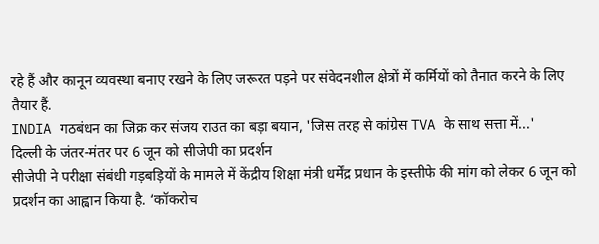रहे हैं और कानून व्यवस्था बनाए रखने के लिए जरूरत पड़ने पर संवेदनशील क्षेत्रों में कर्मियों को तैनात करने के लिए तैयार हैं.
INDIA गठबंधन का जिक्र कर संजय राउत का बड़ा बयान, 'जिस तरह से कांग्रेस TVA के साथ सत्ता में...'
दिल्ली के जंतर-मंतर पर 6 जून को सीजेपी का प्रदर्शन
सीजेपी ने परीक्षा संबंधी गड़बड़ियों के मामले में केंद्रीय शिक्षा मंत्री धर्मेंद्र प्रधान के इस्तीफे की मांग को लेकर 6 जून को प्रदर्शन का आह्वान किया है. ‘कॉकरोच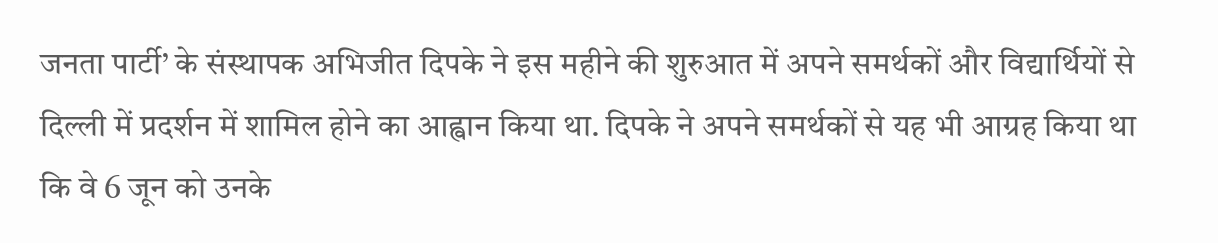जनता पार्टी’ के संस्थापक अभिजीत दिपके ने इस महीने की शुरुआत में अपने समर्थकों और विद्यार्थियों से दिल्ली में प्रदर्शन में शामिल होने का आह्वान किया था. दिपके ने अपने समर्थकों से यह भी आग्रह किया था कि वे 6 जून को उनके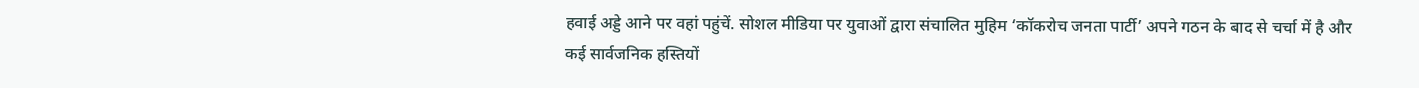हवाई अड्डे आने पर वहां पहुंचें. सोशल मीडिया पर युवाओं द्वारा संचालित मुहिम ‘कॉकरोच जनता पार्टी’ अपने गठन के बाद से चर्चा में है और कई सार्वजनिक हस्तियों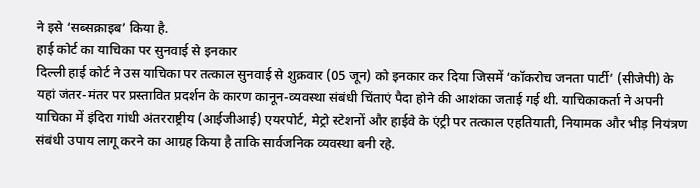ने इसे ‘सब्सक्राइब’ किया है.
हाई कोर्ट का याचिका पर सुनवाई से इनकार
दिल्ली हाई कोर्ट ने उस याचिका पर तत्काल सुनवाई से शुक्रवार (05 जून) को इनकार कर दिया जिसमें ‘कॉकरोच जनता पार्टी’ (सीजेपी) के यहां जंतर-मंतर पर प्रस्तावित प्रदर्शन के कारण कानून-व्यवस्था संबंधी चिंताएं पैदा होने की आशंका जताई गई थी. याचिकाकर्ता ने अपनी याचिका में इंदिरा गांधी अंतरराष्ट्रीय (आईजीआई) एयरपोर्ट, मेट्रो स्टेशनों और हाईवे के एंट्री पर तत्काल एहतियाती, नियामक और भीड़ नियंत्रण संबंधी उपाय लागू करने का आग्रह किया है ताकि सार्वजनिक व्यवस्था बनी रहे.